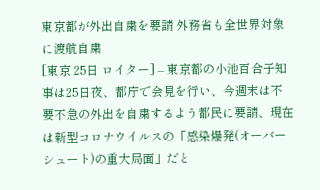東京都が外出自粛を要請 外務省も全世界対象に渡航自粛
[東京 25日 ロイター] – 東京都の小池百合子知事は25日夜、都庁で会見を行い、今週末は不要不急の外出を自粛するよう都民に要請、現在は新型コロナウイルスの「感染爆発(オーバーシュート)の重大局面」だと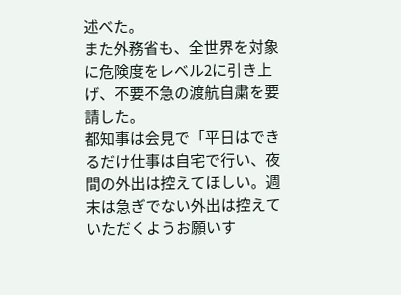述べた。
また外務省も、全世界を対象に危険度をレベル2に引き上げ、不要不急の渡航自粛を要請した。
都知事は会見で「平日はできるだけ仕事は自宅で行い、夜間の外出は控えてほしい。週末は急ぎでない外出は控えていただくようお願いす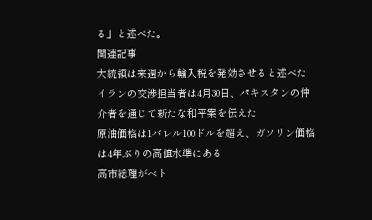る」と述べた。
関連記事
大統領は来週から輸入税を発効させると述べた
イランの交渉担当者は4月30日、パキスタンの仲介者を通じて新たな和平案を伝えた
原油価格は1バレル100ドルを超え、ガソリン価格は4年ぶりの高値水準にある
高市総理がベト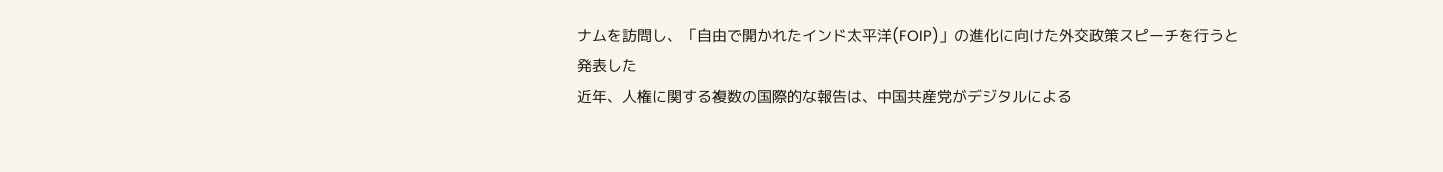ナムを訪問し、「自由で開かれたインド太平洋(FOIP)」の進化に向けた外交政策スピーチを行うと発表した
近年、人権に関する複数の国際的な報告は、中国共産党がデジタルによる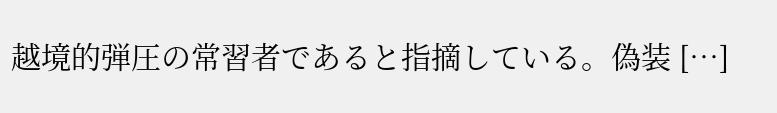越境的弾圧の常習者であると指摘している。偽装 […]